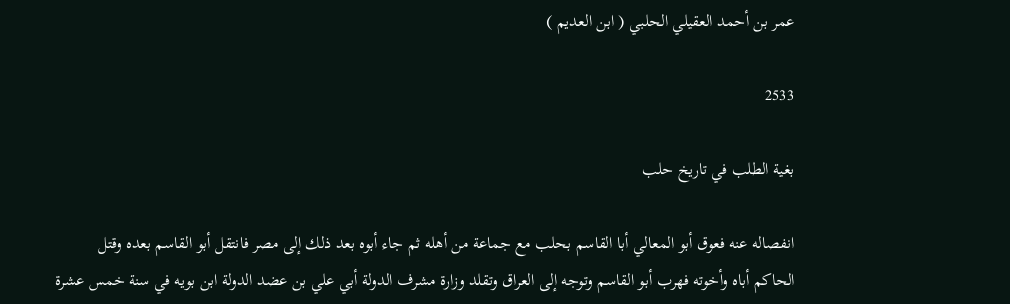عمر بن أحمد العقيلي الحلبي ( ابن العديم )

2533

بغية الطلب في تاريخ حلب

انفصاله عنه فعوق أبو المعالي أبا القاسم بحلب مع جماعة من أهله ثم جاء أبوه بعد ذلك إلى مصر فانتقل أبو القاسم بعده وقتل الحاكم أباه وأخوته فهرب أبو القاسم وتوجه إلى العراق وتقلد وزارة مشرف الدولة أبي علي بن عضد الدولة ابن بويه في سنة خمس عشرة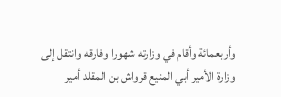وأربعمائة وأقام في وزارته شهورا وفارقه وانتقل إلى وزارة الأمير أبي المنيع قرواش بن المقلد أمير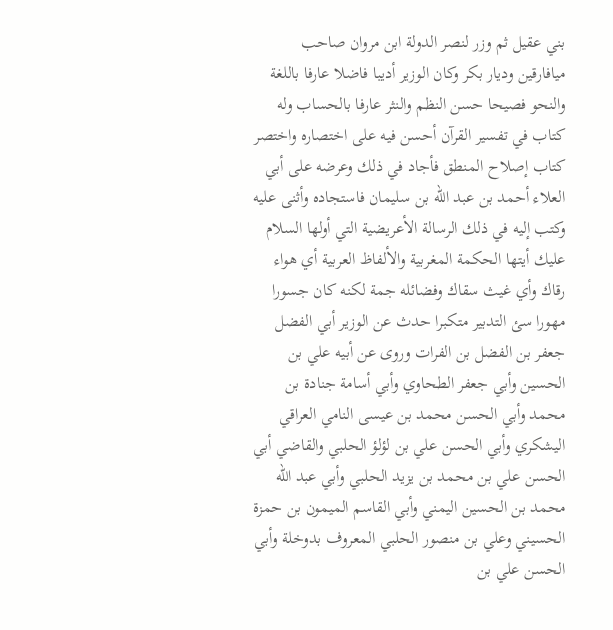بني عقيل ثم وزر لنصر الدولة ابن مروان صاحب ميافارقين وديار بكر وكان الوزير أديبا فاضلا عارفا باللغة والنحو فصيحا حسن النظم والنثر عارفا بالحساب وله كتاب في تفسير القرآن أحسن فيه على اختصاره واختصر كتاب إصلاح المنطق فأجاد في ذلك وعرضه على أبي العلاء أحمد بن عبد الله بن سليمان فاستجاده وأثنى عليه وكتب إليه في ذلك الرسالة الأعريضية التي أولها السلام عليك أيتها الحكمة المغربية والألفاظ العربية أي هواء رقاك وأي غيث سقاك وفضائله جمة لكنه كان جسورا مهورا سئ التدبير متكبرا حدث عن الوزير أبي الفضل جعفر بن الفضل بن الفرات وروى عن أبيه علي بن الحسين وأبي جعفر الطحاوي وأبي أسامة جنادة بن محمد وأبي الحسن محمد بن عيسى النامي العراقي اليشكري وأبي الحسن علي بن لؤلؤ الحلبي والقاضي أبي الحسن علي بن محمد بن يزيد الحلبي وأبي عبد الله محمد بن الحسين اليمني وأبي القاسم الميمون بن حمزة الحسيني وعلي بن منصور الحلبي المعروف بدوخلة وأبي الحسن علي بن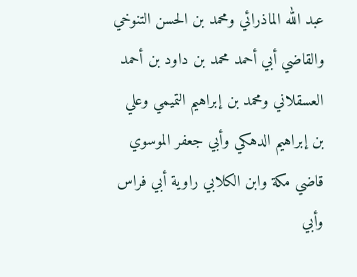عبد الله الماذرائي ومحمد بن الحسن التنوخي والقاضي أبي أحمد محمد بن داود بن أحمد العسقلاني ومحمد بن إبراهيم التميمي وعلي بن إبراهيم الدهكي وأبي جعفر الموسوي قاضي مكة وابن الكلابي راوية أبي فراس وأبي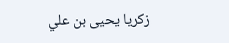زكريا يحيى بن علي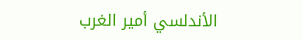الأندلسي أمير الغرب